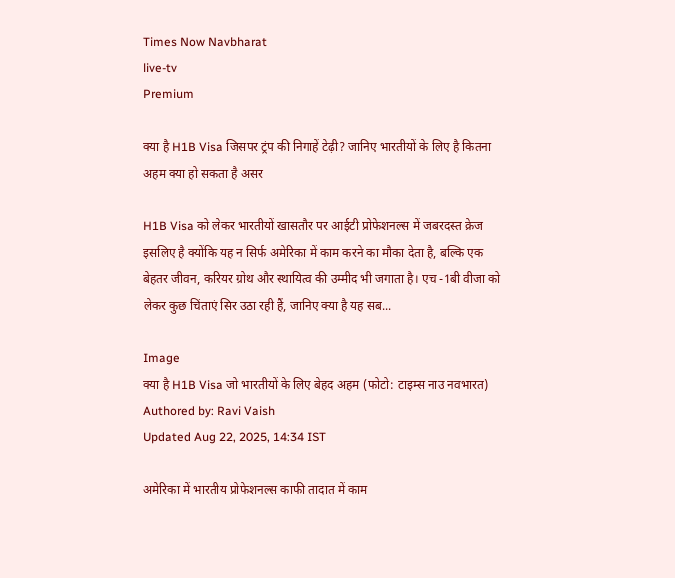Times Now Navbharat
live-tv
Premium

क्या है H1B Visa जिसपर ट्रंप की निगाहें टेढ़ी? जानिए भारतीयों के लिए है कितना अहम क्या हो सकता है असर

H1B Visa को लेकर भारतीयों खासतौर पर आईटी प्रोफेशनल्स में जबरदस्त क्रेज इसलिए है क्योंकि यह न सिर्फ अमेरिका में काम करने का मौका देता है, बल्कि एक बेहतर जीवन, करियर ग्रोथ और स्थायित्व की उम्मीद भी जगाता है। एच -1बी वीजा को लेकर कुछ चिंताएं सिर उठा रही हैं, जानिए क्या है यह सब...

Image
क्या है H1B Visa जो भारतीयों के लिए बेहद अहम (फोटो: टाइम्स नाउ नवभारत)
Authored by: Ravi Vaish
Updated Aug 22, 2025, 14:34 IST

अमेरिका में भारतीय प्रोफेशनल्स काफी तादात में काम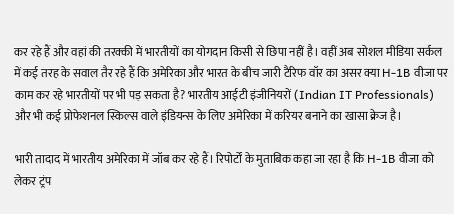कर रहे हैं और वहां की तरक्की में भारतीयों का योगदान किसी से छिपा नहीं है। वहीं अब सोशल मीडिया सर्कल में कई तरह के सवाल तैर रहे हैं कि अमेरिका और भारत के बीच जारी टैरिफ वॉर का असर क्या H-1B वीजा पर काम कर रहे भारतीयों पर भी पड़ सकता है? भारतीय आईटी इंजीनियरों (Indian IT Professionals) और भी कई प्रोफेशनल स्किल्स वाले इंडियन्स के लिए अमेरिका में करियर बनाने का खासा क्रेज है।

भारी तादाद में भारतीय अमेरिका में जॉब कर रहे हैं। रिपोर्टों के मुताबिक कहा जा रहा है कि H-1B वीजा को लेकर ट्रंप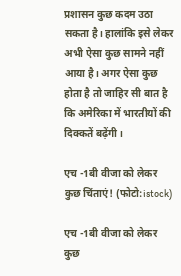प्रशासन कुछ कदम उठा सकता है। हालांकि इसे लेकर अभी ऐसा कुछ सामने नहीं आया है। अगर ऐसा कुछ होता है तो जाहिर सी बात है कि अमेरिका में भारतीयों की दिक्कतें बढ़ेंगी।

एच -1बी वीजा को लेकर कुछ चिंताएं! (फोटो:istock)

एच -1बी वीजा को लेकर कुछ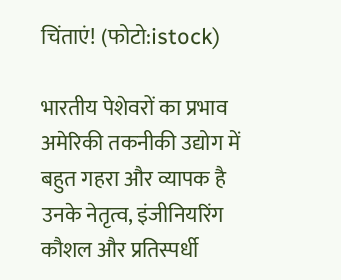चिंताएं! (फोटो:istock)

भारतीय पेशेवरों का प्रभाव अमेरिकी तकनीकी उद्योग में बहुत गहरा और व्यापक है उनके नेतृत्व, इंजीनियरिंग कौशल और प्रतिस्पर्धी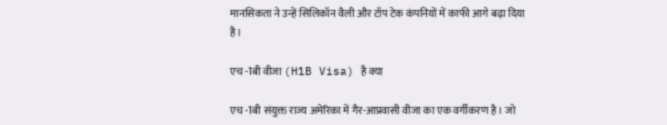मानसिकता ने उन्हें सिलिकॉन वैली और टॉप टेक कंपनियों में काफी आगे बढ़ा दिया है।

एच -1बी वीजा (H1B Visa) है क्या

एच -1बी संयुक्त राज्य अमेरिका में गैर-आप्रवासी वीजा का एक वर्गीकरण है। जो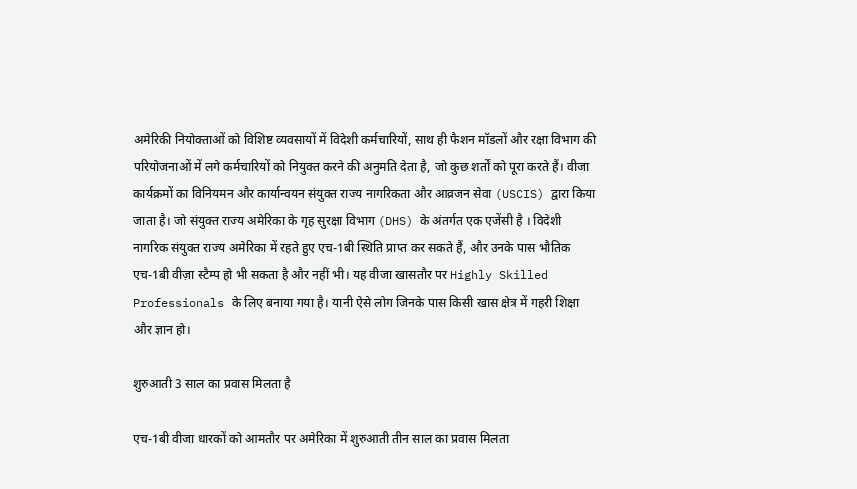अमेरिकी नियोक्ताओं को विशिष्ट व्यवसायों में विदेशी कर्मचारियों, साथ ही फैशन मॉडलों और रक्षा विभाग की परियोजनाओं में लगे कर्मचारियों को नियुक्त करने की अनुमति देता है, जो कुछ शर्तों को पूरा करते हैं। वीजा कार्यक्रमों का विनियमन और कार्यान्वयन संयुक्त राज्य नागरिकता और आव्रजन सेवा (USCIS) द्वारा किया जाता है। जो संयुक्त राज्य अमेरिका के गृह सुरक्षा विभाग (DHS) के अंतर्गत एक एजेंसी है । विदेशी नागरिक संयुक्त राज्य अमेरिका में रहते हुए एच-1बी स्थिति प्राप्त कर सकते हैं, और उनके पास भौतिक एच-1बी वीज़ा स्टैम्प हो भी सकता है और नहीं भी। यह वीजा खासतौर पर Highly Skilled Professionals के लिए बनाया गया है। यानी ऐसे लोग जिनके पास किसी खास क्षेत्र में गहरी शिक्षा और ज्ञान हो।

शुरुआती 3 साल का प्रवास मिलता है

एच-1बी वीजा धारकों को आमतौर पर अमेरिका में शुरुआती तीन साल का प्रवास मिलता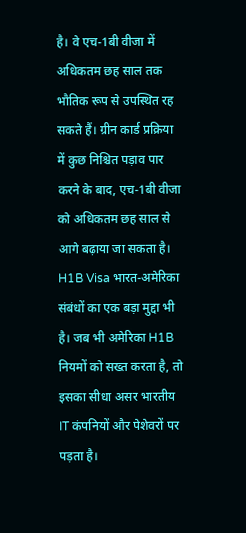है। वे एच-1बी वीजा में अधिकतम छह साल तक भौतिक रूप से उपस्थित रह सकते हैं। ग्रीन कार्ड प्रक्रिया में कुछ निश्चित पड़ाव पार करने के बाद, एच-1बी वीजा को अधिकतम छह साल से आगे बढ़ाया जा सकता है। H1B Visa भारत-अमेरिका संबंधों का एक बड़ा मुद्दा भी है। जब भी अमेरिका H1B नियमों को सख्त करता है, तो इसका सीधा असर भारतीय IT कंपनियों और पेशेवरों पर पड़ता है।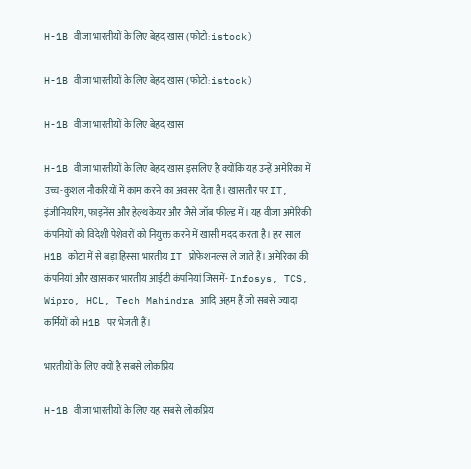H-1B वीजा भारतीयों के लिए बेहद खास (फोटो:istock)

H-1B वीजा भारतीयों के लिए बेहद खास (फोटो:istock)

H-1B वीजा भारतीयों के लिए बेहद खास

H-1B वीजा भारतीयों के लिए बेहद खास इसलिए है क्योंकि यह उन्हें अमेरिका में उच्च-कुशल नौकरियों में काम करने का अवसर देता है। खासतौर पर IT, इंजीनियरिंग, फाइनेंस और हेल्थकेयर और जैसे जॉब फील्ड में। यह वीजा अमेरिकी कंपनियों को विदेशी पेशेवरों को नियुक्त करने में खासी मदद करता है। हर साल H1B कोटा में से बड़ा हिस्सा भारतीय IT प्रोफेशनल्स ले जाते हैं। अमेरिका की कंपनियां और खासकर भारतीय आईटी कंपनियां जिसमें- Infosys, TCS, Wipro, HCL, Tech Mahindra आदि अहम हैं जो सबसे ज्यादा कर्मियों को H1B पर भेजती हैं।

भारतीयों के लिए क्यों है सबसे लोकप्रिय

H-1B वीजा भारतीयों के लिए यह सबसे लोकप्रिय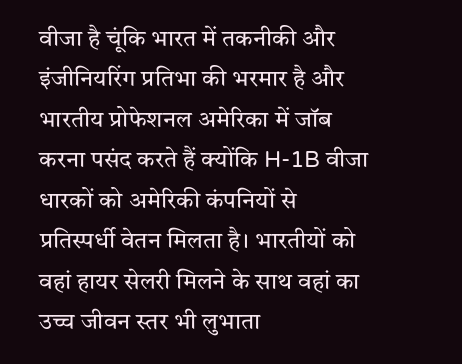वीजा है चूंकि भारत में तकनीकी और इंजीनियरिंग प्रतिभा की भरमार है और भारतीय प्रोफेशनल अमेरिका में जॉब करना पसंद करते हैं क्योंकि H-1B वीजा धारकों को अमेरिकी कंपनियों से प्रतिस्पर्धी वेतन मिलता है। भारतीयों को वहां हायर सेलरी मिलने के साथ वहां का उच्च जीवन स्तर भी लुभाता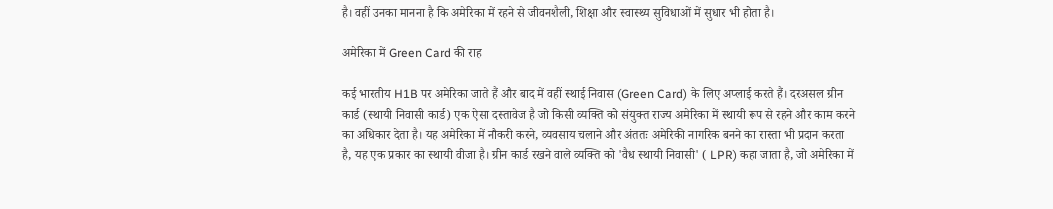है। वहीं उनका मानना है कि अमेरिका में रहने से जीवनशैली, शिक्षा और स्वास्थ्य सुविधाओं में सुधार भी होता है।

अमेरिका में Green Card की राह

कई भारतीय H1B पर अमेरिका जाते हैं और बाद में वहीं स्थाई निवास (Green Card) के लिए अप्लाई करते हैं। दरअसल ग्रीन कार्ड (स्थायी निवासी कार्ड) एक ऐसा दस्तावेज है जो किसी व्यक्ति को संयुक्त राज्य अमेरिका में स्थायी रूप से रहने और काम करने का अधिकार देता है। यह अमेरिका में नौकरी करने, व्यवसाय चलाने और अंततः अमेरिकी नागरिक बनने का रास्ता भी प्रदान करता है, यह एक प्रकार का स्थायी वीजा है। ग्रीन कार्ड रखने वाले व्यक्ति को 'वैध स्थायी निवासी' ( LPR) कहा जाता है, जो अमेरिका में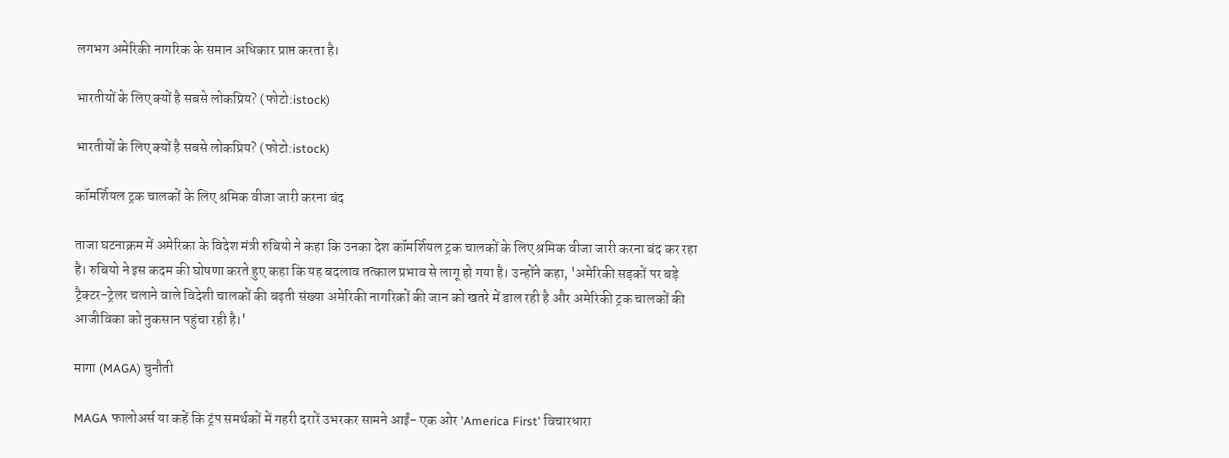लगभग अमेरिकी नागरिक के समान अधिकार प्राप्त करता है।

भारतीयों के लिए क्यों है सबसे लोकप्रिय? (फोटो:istock)

भारतीयों के लिए क्यों है सबसे लोकप्रिय? (फोटो:istock)

कॉमर्शियल ट्रक चालकों के लिए श्रमिक वीजा जारी करना बंद

ताजा घटनाक्रम में अमेरिका के विदेश मंत्री रुबियो ने कहा कि उनका देश कॉमर्शियल ट्रक चालकों के लिए श्रमिक वीजा जारी करना बंद कर रहा है। रुबियो ने इस कदम की घोषणा करते हुए कहा कि यह बदलाव तत्काल प्रभाव से लागू हो गया है। उन्होंने कहा, 'अमेरिकी सड़कों पर बड़े ट्रैक्टर-ट्रेलर चलाने वाले विदेशी चालकों की बढ़ती संख्या अमेरिकी नागरिकों की जान को खतरे में डाल रही है और अमेरिकी ट्रक चालकों की आजीविका को नुकसान पहुंचा रही है।'

मागा (MAGA) चुनौती

MAGA फालोअर्स या कहें कि ट्रंप समर्थकों में गहरी दरारें उभरकर सामने आईं- एक ओर 'America First' विचारधारा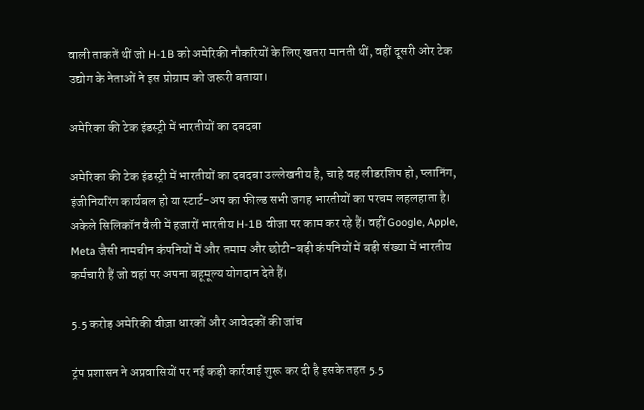वाली ताकतें थीं जो H-1B को अमेरिकी नौकरियों के लिए खतरा मानती थीं, वहीं दूसरी ओर टेक उद्योग के नेताओं ने इस प्रोग्राम को जरूरी बताया।

अमेरिका की टेक इंडस्ट्री में भारतीयों का दबदबा

अमेरिका की टेक इंडस्ट्री में भारतीयों का दबदबा उल्लेखनीय है, चाहे वह लीडरशिप हो, प्लानिंग, इंजीनियरिंग कार्यबल हो या स्टार्ट-अप का फील्ड सभी जगह भारतीयों का परचम लहलहाता है। अकेले सिलिकॉन वैली में हजारों भारतीय H-1B वीजा पर काम कर रहे हैं। वहीं Google, Apple, Meta जैसी नामचीन कंपनियों में और तमाम और छोटी-बड़ी कंपनियों में बड़ी संख्या में भारतीय कर्मचारी हैं जो वहां पर अपना बहूमूल्य योगदान देते हैं।

5.5 करोड़ अमेरिकी वीज़ा धारकों और आवेदकों की जांच

ट्रंप प्रशासन ने अप्रवासियों पर नई कड़ी कार्रवाई शुरू कर दी है इसके तहत 5.5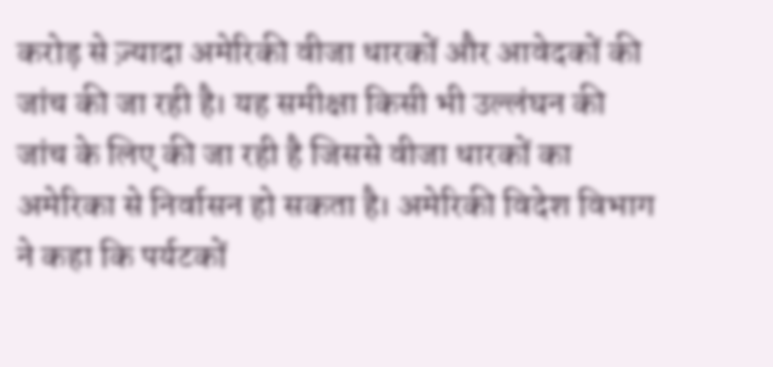करोड़ से ज़्यादा अमेरिकी वीजा धारकों और आवेदकों की जांच की जा रही है। यह समीक्षा किसी भी उल्लंघन की जांच के लिए की जा रही है जिससे वीजा धारकों का अमेरिका से निर्वासन हो सकता है। अमेरिकी विदेश विभाग ने कहा कि पर्यटकों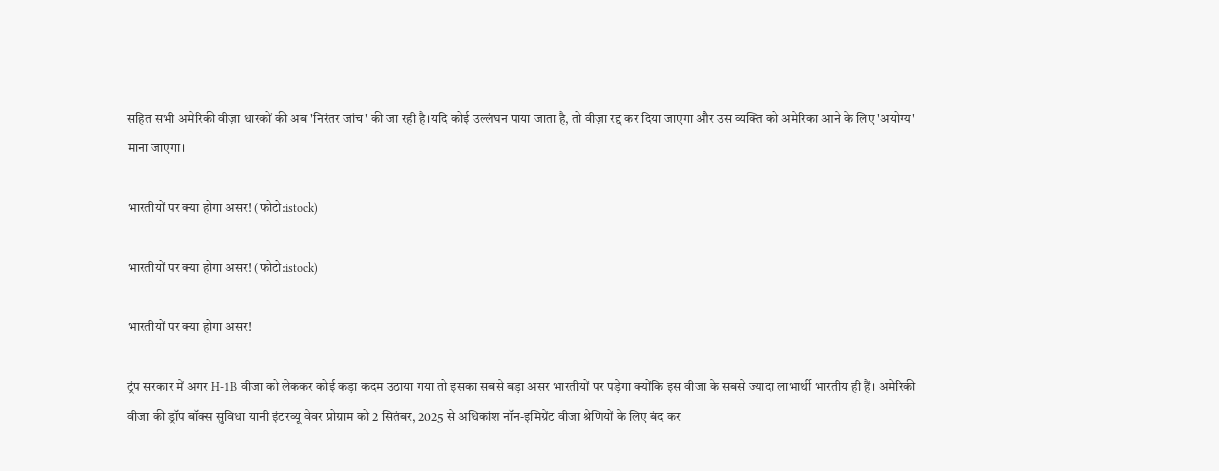सहित सभी अमेरिकी वीज़ा धारकों की अब 'निरंतर जांच' की जा रही है।यदि कोई उल्लंघन पाया जाता है, तो वीज़ा रद्द कर दिया जाएगा और उस व्यक्ति को अमेरिका आने के लिए 'अयोग्य' माना जाएगा।

भारतीयों पर क्या होगा असर! (फोटो:istock)

भारतीयों पर क्या होगा असर! (फोटो:istock)

भारतीयों पर क्या होगा असर!

ट्रंप सरकार में अगर H-1B वीजा को लेककर कोई कड़ा कदम उठाया गया तो इसका सबसे बड़ा असर भारतीयों पर पड़ेगा क्योंकि इस वीजा के सबसे ज्यादा लाभार्थी भारतीय ही हैं। अमेरिकी वीजा की ड्रॉप बॉक्स सुविधा यानी इंटरव्यू वेवर प्रोग्राम को 2 सितंबर, 2025 से अधिकांश नॉन-इमिग्रेंट वीजा श्रेणियों के लिए बंद कर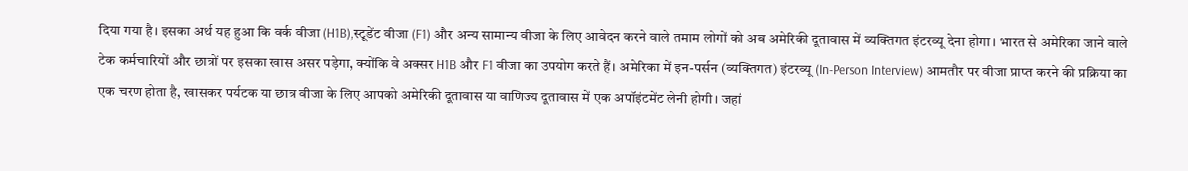दिया गया है। इसका अर्थ यह हुआ कि वर्क वीजा (H1B),स्टूडेंट वीजा (F1) और अन्य सामान्य वीजा के लिए आवेदन करने वाले तमाम लोगों को अब अमेरिकी दूतावास में व्यक्तिगत इंटरव्यू देना होगा। भारत से अमेरिका जाने वाले टेक कर्मचारियों और छात्रों पर इसका खास असर पड़ेगा, क्योंकि वे अक्सर H1B और F1 वीजा का उपयोग करते हैं। अमेरिका में इन-पर्सन (व्यक्तिगत) इंटरव्यू (In-Person Interview) आमतौर पर वीजा प्राप्त करने की प्रक्रिया का एक चरण होता है, खासकर पर्यटक या छात्र वीजा के लिए आपको अमेरिकी दूतावास या वाणिज्य दूतावास में एक अपॉइंटमेंट लेनी होगी। जहां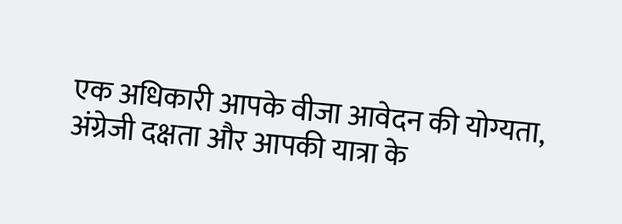एक अधिकारी आपके वीजा आवेदन की योग्यता, अंग्रेजी दक्षता और आपकी यात्रा के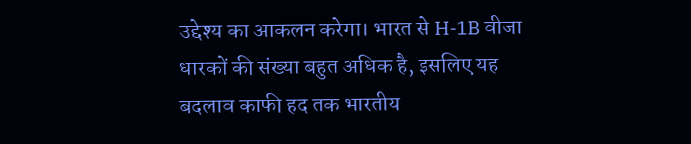उद्देश्य का आकलन करेगा। भारत से H-1B वीजा धारकों की संख्या बहुत अधिक है, इसलिए यह बदलाव काफी हद तक भारतीय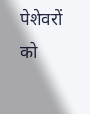पेशेवरों को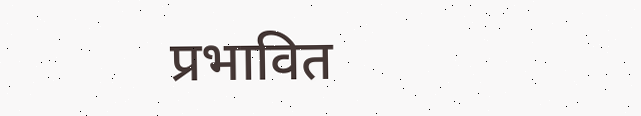प्रभावित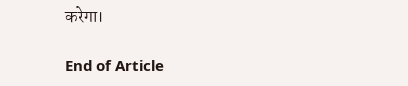करेगा।

End of Article